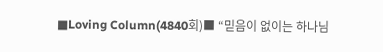■Loving Column(4840회)■ “믿음이 없이는 하나님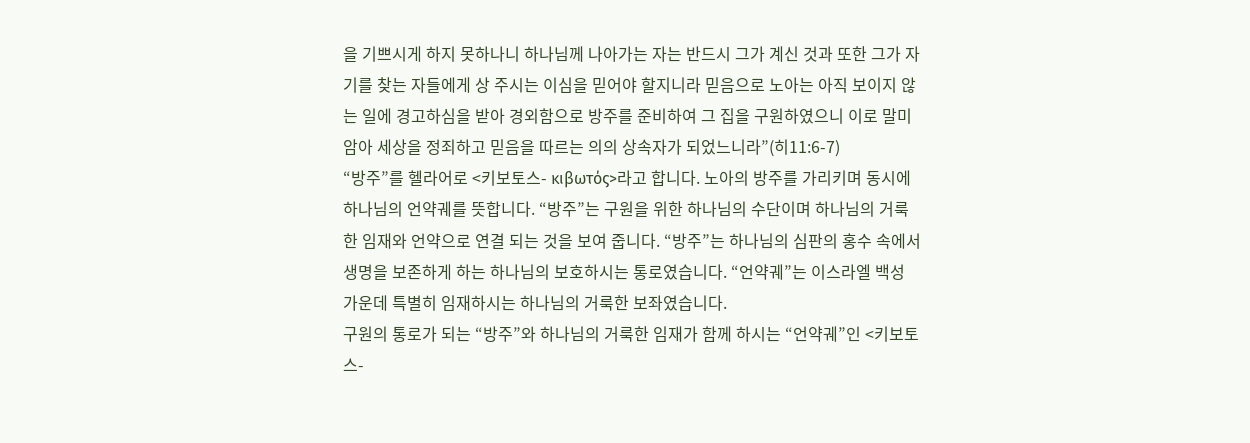을 기쁘시게 하지 못하나니 하나님께 나아가는 자는 반드시 그가 계신 것과 또한 그가 자기를 찾는 자들에게 상 주시는 이심을 믿어야 할지니라 믿음으로 노아는 아직 보이지 않는 일에 경고하심을 받아 경외함으로 방주를 준비하여 그 집을 구원하였으니 이로 말미암아 세상을 정죄하고 믿음을 따르는 의의 상속자가 되었느니라”(히11:6-7)
“방주”를 헬라어로 <키보토스- κιβωτός>라고 합니다. 노아의 방주를 가리키며 동시에 하나님의 언약궤를 뜻합니다. “방주”는 구원을 위한 하나님의 수단이며 하나님의 거룩한 임재와 언약으로 연결 되는 것을 보여 줍니다. “방주”는 하나님의 심판의 홍수 속에서 생명을 보존하게 하는 하나님의 보호하시는 통로였습니다. “언약궤”는 이스라엘 백성 가운데 특별히 임재하시는 하나님의 거룩한 보좌였습니다.
구원의 통로가 되는 “방주”와 하나님의 거룩한 임재가 함께 하시는 “언약궤”인 <키보토스-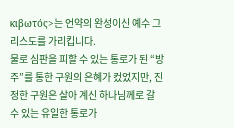κιβωτός>는 언약의 완성이신 예수 그리스도를 가리킵니다.
물로 심판을 피할 수 있는 통로가 된 “방주”를 통한 구원의 은혜가 컸었지만, 진정한 구원은 살아 계신 하나님께로 갈 수 있는 유일한 통로가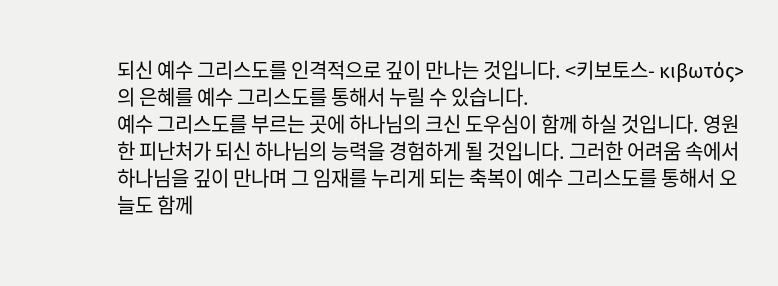되신 예수 그리스도를 인격적으로 깊이 만나는 것입니다. <키보토스- κιβωτός>의 은혜를 예수 그리스도를 통해서 누릴 수 있습니다.
예수 그리스도를 부르는 곳에 하나님의 크신 도우심이 함께 하실 것입니다. 영원한 피난처가 되신 하나님의 능력을 경험하게 될 것입니다. 그러한 어려움 속에서 하나님을 깊이 만나며 그 임재를 누리게 되는 축복이 예수 그리스도를 통해서 오늘도 함께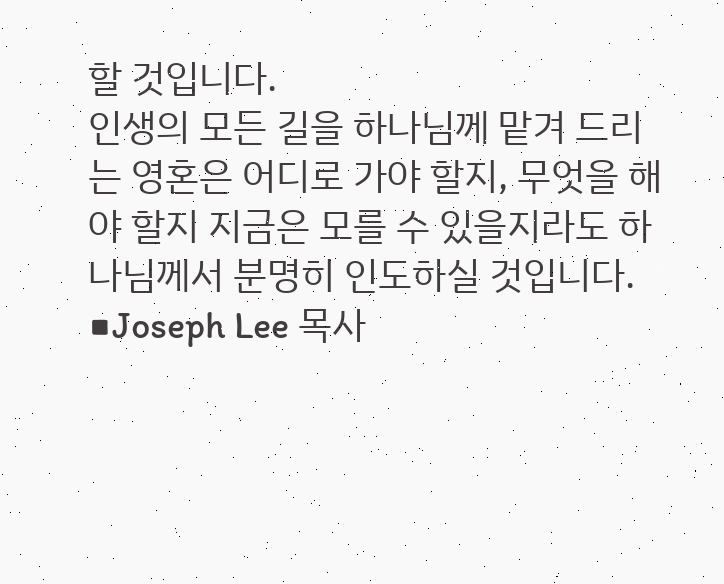할 것입니다.
인생의 모든 길을 하나님께 맡겨 드리는 영혼은 어디로 가야 할지, 무엇을 해야 할지 지금은 모를 수 있을지라도 하나님께서 분명히 인도하실 것입니다.
■Joseph Lee 목사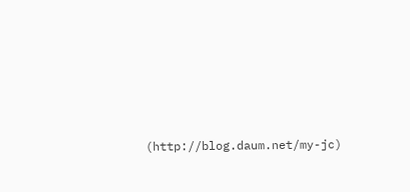(http://blog.daum.net/my-jc)